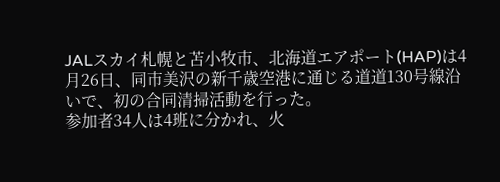JALスカイ札幌と苫小牧市、北海道エアポート(HAP)は4月26日、同市美沢の新千歳空港に通じる道道130号線沿いで、初の合同清掃活動を行った。
参加者34人は4班に分かれ、火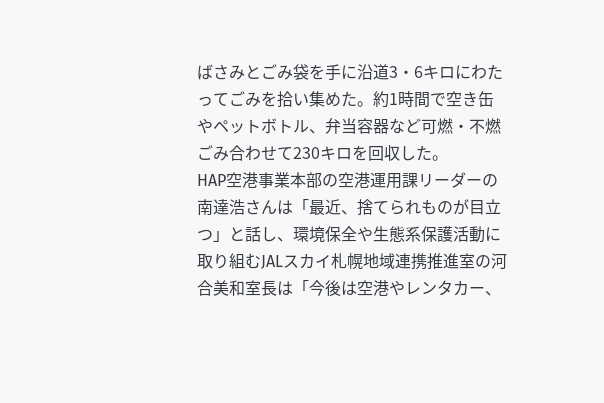ばさみとごみ袋を手に沿道3・6キロにわたってごみを拾い集めた。約1時間で空き缶やペットボトル、弁当容器など可燃・不燃ごみ合わせて230キロを回収した。
HAP空港事業本部の空港運用課リーダーの南達浩さんは「最近、捨てられものが目立つ」と話し、環境保全や生態系保護活動に取り組むJALスカイ札幌地域連携推進室の河合美和室長は「今後は空港やレンタカー、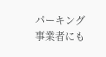パーキング事業者にも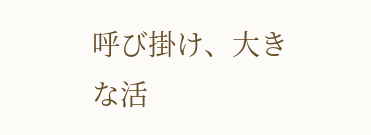呼び掛け、大きな活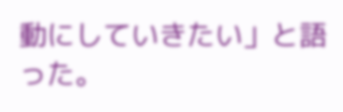動にしていきたい」と語った。